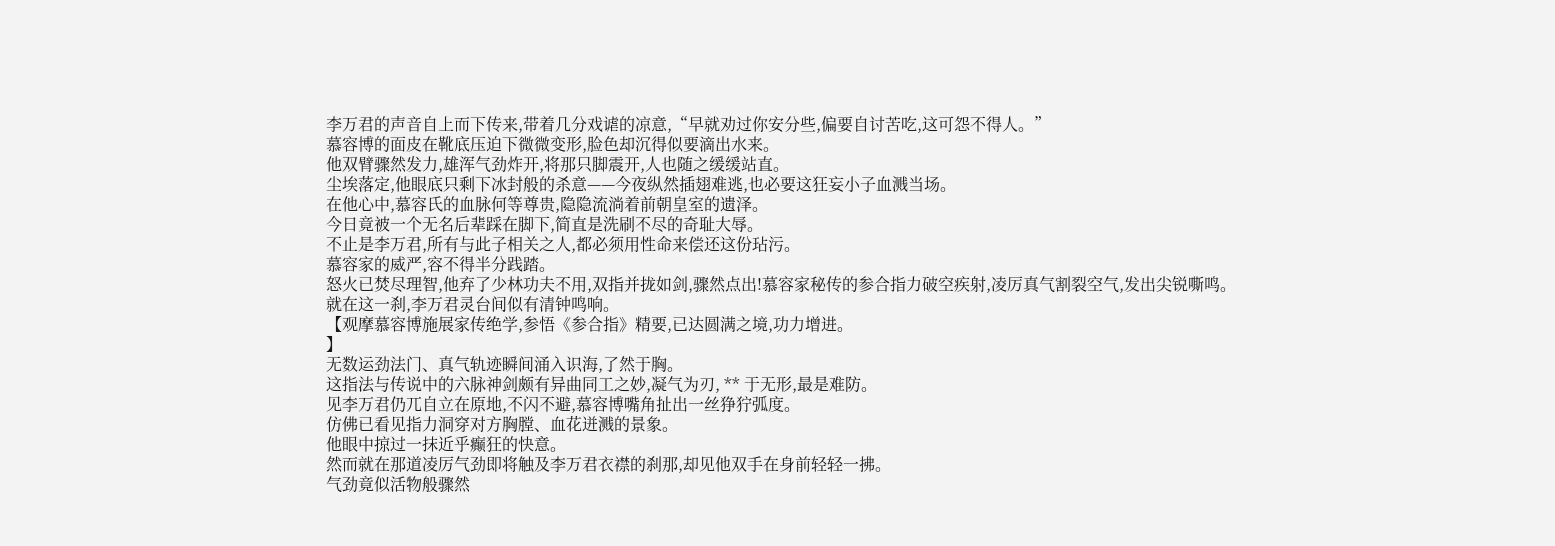李万君的声音自上而下传来,带着几分戏谑的凉意,“早就劝过你安分些,偏要自讨苦吃,这可怨不得人。”
慕容博的面皮在靴底压迫下微微变形,脸色却沉得似要滴出水来。
他双臂骤然发力,雄浑气劲炸开,将那只脚震开,人也随之缓缓站直。
尘埃落定,他眼底只剩下冰封般的杀意——今夜纵然插翅难逃,也必要这狂妄小子血溅当场。
在他心中,慕容氏的血脉何等尊贵,隐隐流淌着前朝皇室的遗泽。
今日竟被一个无名后辈踩在脚下,简直是洗刷不尽的奇耻大辱。
不止是李万君,所有与此子相关之人,都必须用性命来偿还这份玷污。
慕容家的威严,容不得半分践踏。
怒火已焚尽理智,他弃了少林功夫不用,双指并拢如剑,骤然点出!慕容家秘传的参合指力破空疾射,凌厉真气割裂空气,发出尖锐嘶鸣。
就在这一刹,李万君灵台间似有清钟鸣响。
【观摩慕容博施展家传绝学,参悟《参合指》精要,已达圆满之境,功力增进。
】
无数运劲法门、真气轨迹瞬间涌入识海,了然于胸。
这指法与传说中的六脉神剑颇有异曲同工之妙,凝气为刃, ** 于无形,最是难防。
见李万君仍兀自立在原地,不闪不避,慕容博嘴角扯出一丝狰狞弧度。
仿佛已看见指力洞穿对方胸膛、血花迸溅的景象。
他眼中掠过一抹近乎癫狂的快意。
然而就在那道凌厉气劲即将触及李万君衣襟的刹那,却见他双手在身前轻轻一拂。
气劲竟似活物般骤然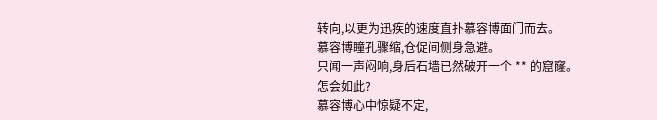转向,以更为迅疾的速度直扑慕容博面门而去。
慕容博瞳孔骤缩,仓促间侧身急避。
只闻一声闷响,身后石墙已然破开一个 ** 的窟窿。
怎会如此?
慕容博心中惊疑不定,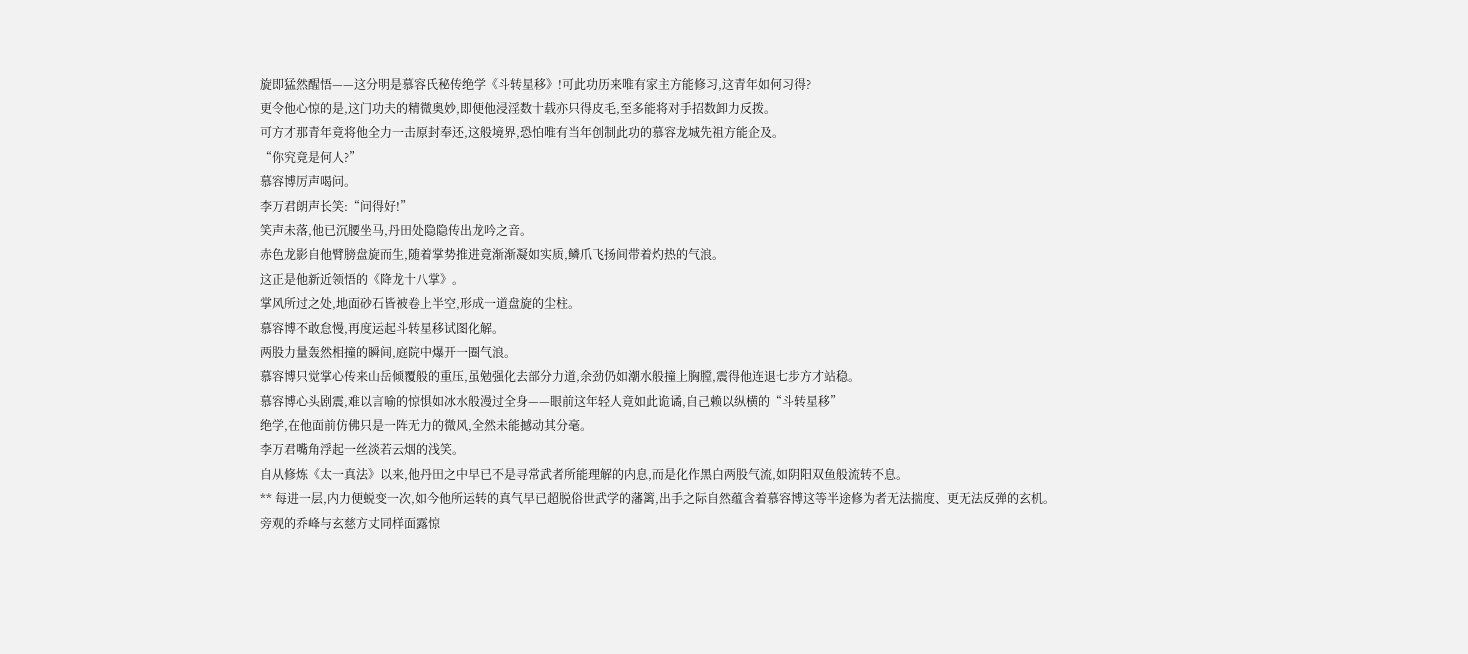旋即猛然醒悟——这分明是慕容氏秘传绝学《斗转星移》!可此功历来唯有家主方能修习,这青年如何习得?
更令他心惊的是,这门功夫的精微奥妙,即便他浸淫数十载亦只得皮毛,至多能将对手招数卸力反拨。
可方才那青年竟将他全力一击原封奉还,这般境界,恐怕唯有当年创制此功的慕容龙城先祖方能企及。
“你究竟是何人?”
慕容博厉声喝问。
李万君朗声长笑:“问得好!”
笑声未落,他已沉腰坐马,丹田处隐隐传出龙吟之音。
赤色龙影自他臂膀盘旋而生,随着掌势推进竟渐渐凝如实质,鳞爪飞扬间带着灼热的气浪。
这正是他新近领悟的《降龙十八掌》。
掌风所过之处,地面砂石皆被卷上半空,形成一道盘旋的尘柱。
慕容博不敢怠慢,再度运起斗转星移试图化解。
两股力量轰然相撞的瞬间,庭院中爆开一圈气浪。
慕容博只觉掌心传来山岳倾覆般的重压,虽勉强化去部分力道,余劲仍如潮水般撞上胸膛,震得他连退七步方才站稳。
慕容博心头剧震,难以言喻的惊惧如冰水般漫过全身——眼前这年轻人竟如此诡谲,自己赖以纵横的“斗转星移”
绝学,在他面前仿佛只是一阵无力的微风,全然未能撼动其分毫。
李万君嘴角浮起一丝淡若云烟的浅笑。
自从修炼《太一真法》以来,他丹田之中早已不是寻常武者所能理解的内息,而是化作黑白两股气流,如阴阳双鱼般流转不息。
** 每进一层,内力便蜕变一次,如今他所运转的真气早已超脱俗世武学的藩篱,出手之际自然蕴含着慕容博这等半途修为者无法揣度、更无法反弹的玄机。
旁观的乔峰与玄慈方丈同样面露惊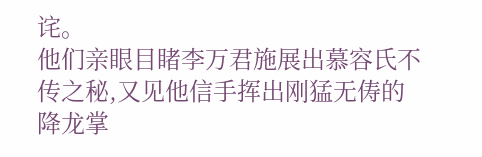诧。
他们亲眼目睹李万君施展出慕容氏不传之秘,又见他信手挥出刚猛无俦的降龙掌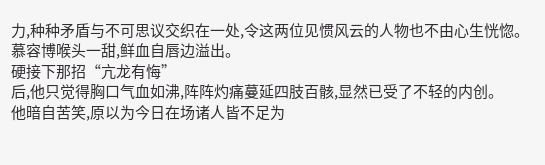力,种种矛盾与不可思议交织在一处,令这两位见惯风云的人物也不由心生恍惚。
慕容博喉头一甜,鲜血自唇边溢出。
硬接下那招“亢龙有悔”
后,他只觉得胸口气血如沸,阵阵灼痛蔓延四肢百骸,显然已受了不轻的内创。
他暗自苦笑,原以为今日在场诸人皆不足为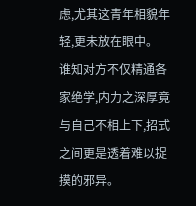虑,尤其这青年相貌年轻,更未放在眼中。
谁知对方不仅精通各家绝学,内力之深厚竟与自己不相上下,招式之间更是透着难以捉摸的邪异。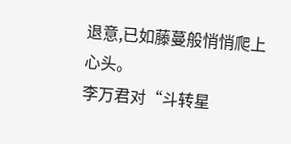退意,已如藤蔓般悄悄爬上心头。
李万君对“斗转星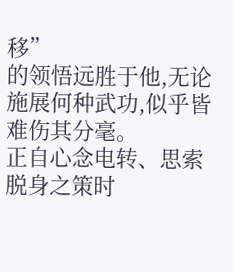移”
的领悟远胜于他,无论施展何种武功,似乎皆难伤其分毫。
正自心念电转、思索脱身之策时